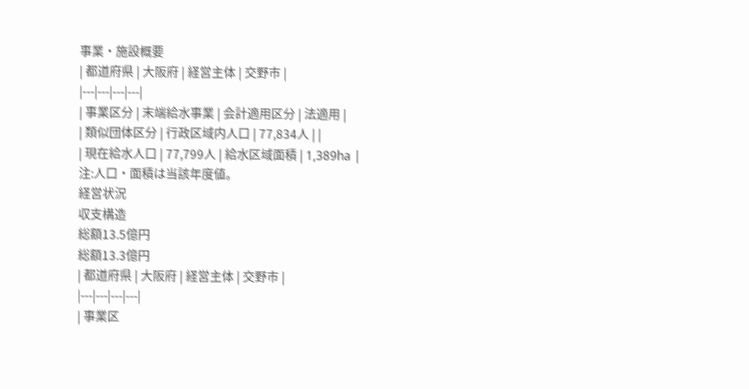事業・施設概要
| 都道府県 | 大阪府 | 経営主体 | 交野市 |
|---|---|---|---|
| 事業区分 | 末端給水事業 | 会計適用区分 | 法適用 |
| 類似団体区分 | 行政区域内人口 | 77,834人 | |
| 現在給水人口 | 77,799人 | 給水区域面積 | 1,389ha |
注:人口・面積は当該年度値。
経営状況
収支構造
総額13.5億円
総額13.3億円
| 都道府県 | 大阪府 | 経営主体 | 交野市 |
|---|---|---|---|
| 事業区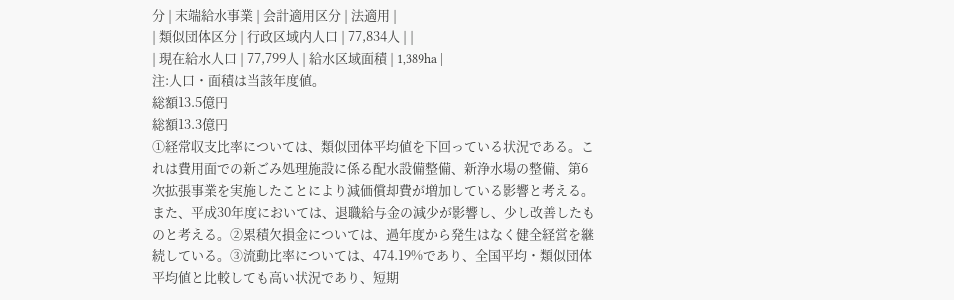分 | 末端給水事業 | 会計適用区分 | 法適用 |
| 類似団体区分 | 行政区域内人口 | 77,834人 | |
| 現在給水人口 | 77,799人 | 給水区域面積 | 1,389ha |
注:人口・面積は当該年度値。
総額13.5億円
総額13.3億円
①経常収支比率については、類似団体平均値を下回っている状況である。これは費用面での新ごみ処理施設に係る配水設備整備、新浄水場の整備、第6次拡張事業を実施したことにより減価償却費が増加している影響と考える。また、平成30年度においては、退職給与金の減少が影響し、少し改善したものと考える。②累積欠損金については、過年度から発生はなく健全経営を継続している。③流動比率については、474.19%であり、全国平均・類似団体平均値と比較しても高い状況であり、短期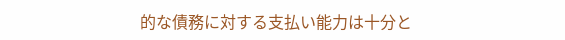的な債務に対する支払い能力は十分と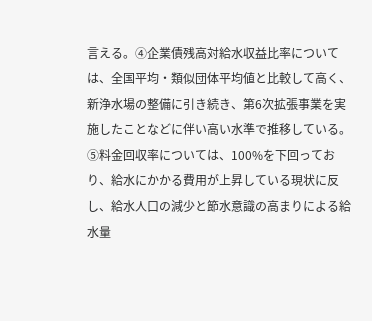言える。④企業債残高対給水収益比率については、全国平均・類似団体平均値と比較して高く、新浄水場の整備に引き続き、第6次拡張事業を実施したことなどに伴い高い水準で推移している。⑤料金回収率については、100%を下回っており、給水にかかる費用が上昇している現状に反し、給水人口の減少と節水意識の高まりによる給水量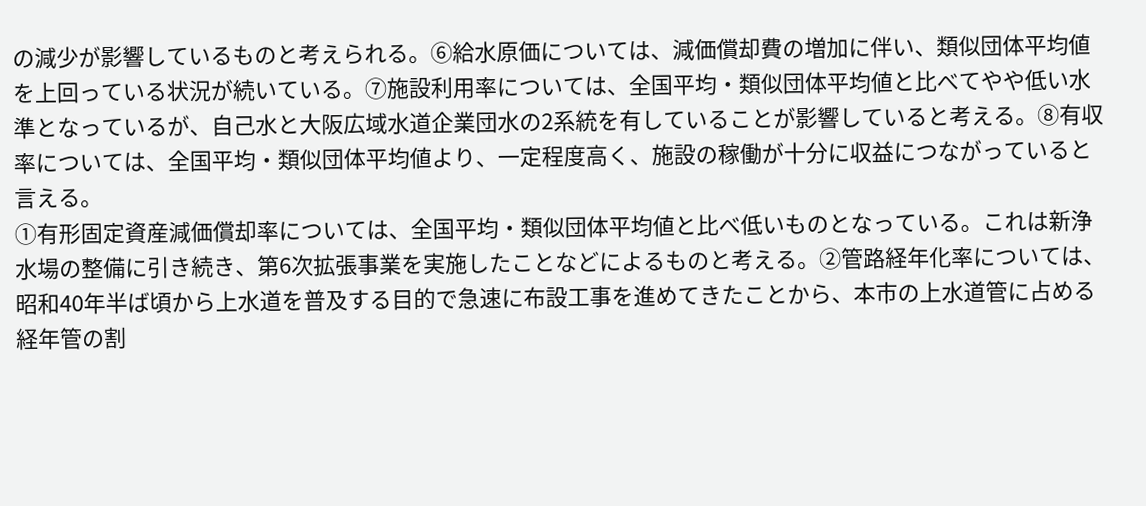の減少が影響しているものと考えられる。⑥給水原価については、減価償却費の増加に伴い、類似団体平均値を上回っている状況が続いている。⑦施設利用率については、全国平均・類似団体平均値と比べてやや低い水準となっているが、自己水と大阪広域水道企業団水の2系統を有していることが影響していると考える。⑧有収率については、全国平均・類似団体平均値より、一定程度高く、施設の稼働が十分に収益につながっていると言える。
①有形固定資産減価償却率については、全国平均・類似団体平均値と比べ低いものとなっている。これは新浄水場の整備に引き続き、第6次拡張事業を実施したことなどによるものと考える。②管路経年化率については、昭和40年半ば頃から上水道を普及する目的で急速に布設工事を進めてきたことから、本市の上水道管に占める経年管の割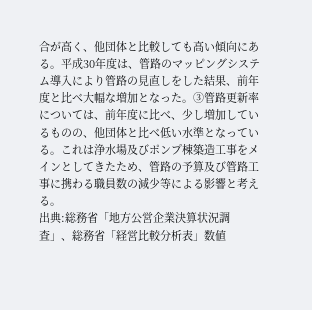合が高く、他団体と比較しても高い傾向にある。平成30年度は、管路のマッピングシステム導入により管路の見直しをした結果、前年度と比べ大幅な増加となった。③管路更新率については、前年度に比べ、少し増加しているものの、他団体と比べ低い水準となっている。これは浄水場及びポンプ棟築造工事をメインとしてきたため、管路の予算及び管路工事に携わる職員数の減少等による影響と考える。
出典:総務省「地方公営企業決算状況調査」、総務省「経営比較分析表」数値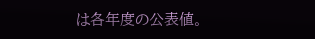は各年度の公表値。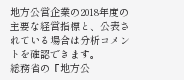地方公営企業の2018年度の主要な経営指標と、公表されている場合は分析コメントを確認できます。
総務省の『地方公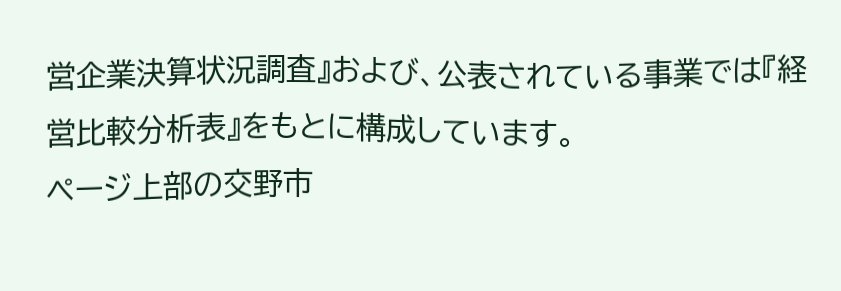営企業決算状況調査』および、公表されている事業では『経営比較分析表』をもとに構成しています。
ページ上部の交野市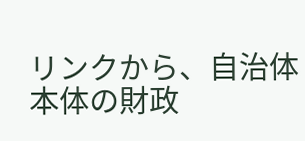リンクから、自治体本体の財政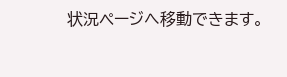状況ページへ移動できます。